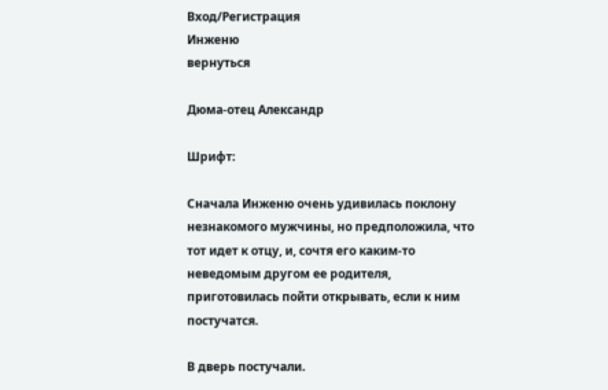Вход/Регистрация
Инженю
вернуться

Дюма-отец Александр

Шрифт:

Сначала Инженю очень удивилась поклону незнакомого мужчины, но предположила, что тот идет к отцу, и, сочтя его каким-то неведомым другом ее родителя, приготовилась пойти открывать, если к ним постучатся.

В дверь постучали.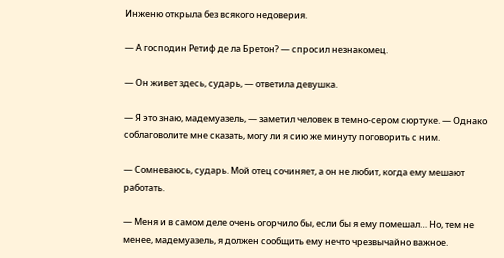Инженю открыла без всякого недоверия.

— А господин Ретиф де ла Бретон? — спросил незнакомец.

— Он живет здесь, сударь, — ответила девушка.

— Я это знаю, мадемуазель, — заметил человек в темно-сером сюртуке. — Однако соблаговолите мне сказать, могу ли я сию же минуту поговорить с ним.

— Сомневаюсь, сударь. Мой отец сочиняет, а он не любит, когда ему мешают работать.

— Меня и в самом деле очень огорчило бы, если бы я ему помешал… Но, тем не менее, мадемуазель, я должен сообщить ему нечто чрезвычайно важное.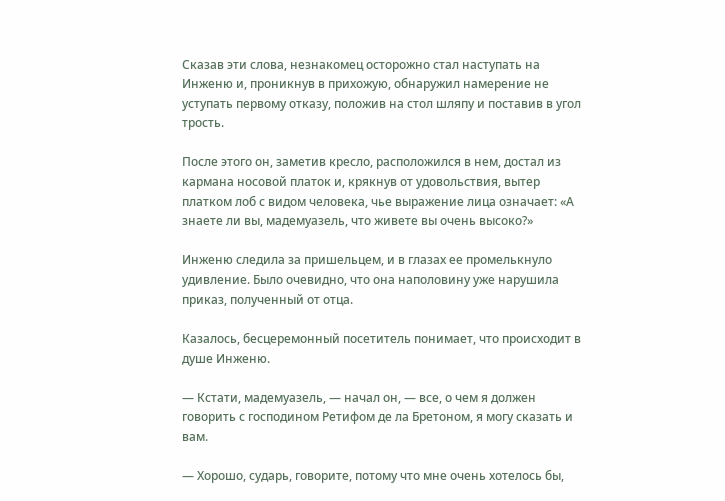Сказав эти слова, незнакомец осторожно стал наступать на Инженю и, проникнув в прихожую, обнаружил намерение не уступать первому отказу, положив на стол шляпу и поставив в угол трость.

После этого он, заметив кресло, расположился в нем, достал из кармана носовой платок и, крякнув от удовольствия, вытер платком лоб с видом человека, чье выражение лица означает: «А знаете ли вы, мадемуазель, что живете вы очень высоко?»

Инженю следила за пришельцем, и в глазах ее промелькнуло удивление. Было очевидно, что она наполовину уже нарушила приказ, полученный от отца.

Казалось, бесцеремонный посетитель понимает, что происходит в душе Инженю.

— Кстати, мадемуазель, — начал он, — все, о чем я должен говорить с господином Ретифом де ла Бретоном, я могу сказать и вам.

— Хорошо, сударь, говорите, потому что мне очень хотелось бы,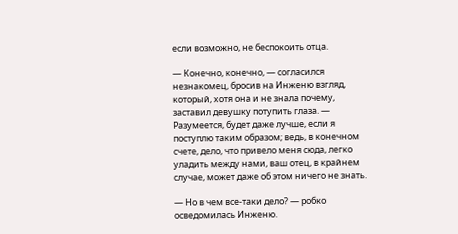если возможно, не беспокоить отца.

— Конечно, конечно, — согласился незнакомец, бросив на Инженю взгляд, который, хотя она и не знала почему, заставил девушку потупить глаза. — Разумеется, будет даже лучше, если я поступлю таким образом; ведь, в конечном счете, дело, что привело меня сюда, легко уладить между нами, ваш отец, в крайнем случае, может даже об этом ничего не знать.

— Но в чем все-таки дело? — робко осведомилась Инженю.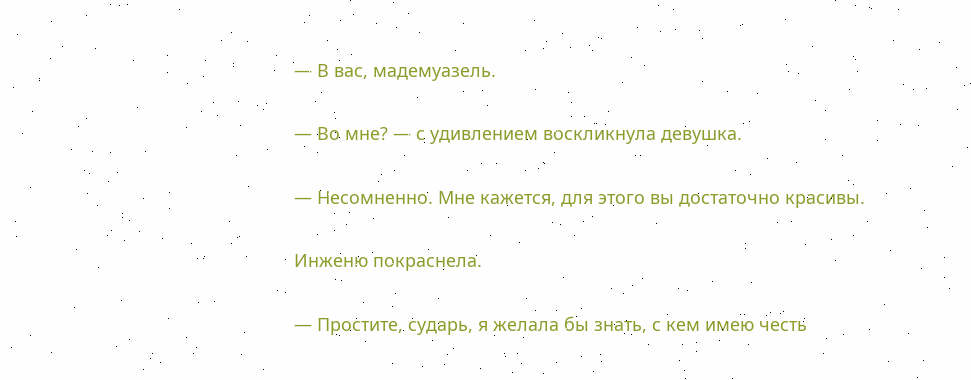— В вас, мадемуазель.

— Во мне? — с удивлением воскликнула девушка.

— Несомненно. Мне кажется, для этого вы достаточно красивы.

Инженю покраснела.

— Простите, сударь, я желала бы знать, с кем имею честь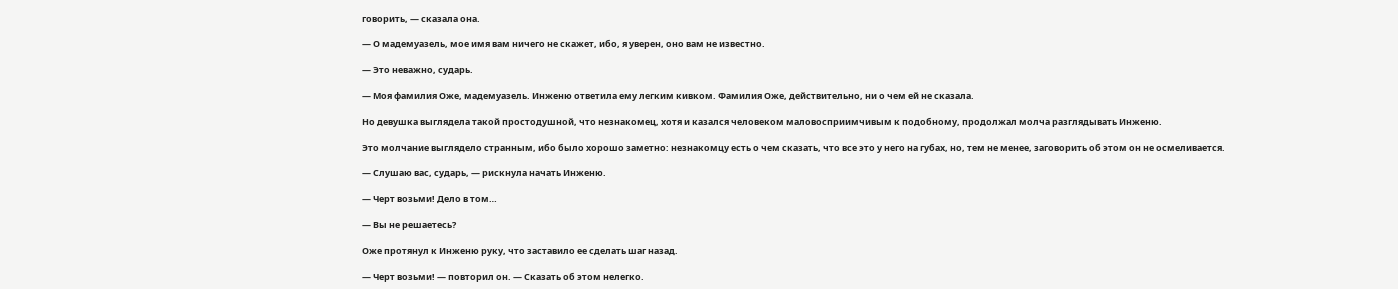говорить, — сказала она.

— О мадемуазель, мое имя вам ничего не скажет, ибо, я уверен, оно вам не известно.

— Это неважно, сударь.

— Моя фамилия Оже, мадемуазель. Инженю ответила ему легким кивком. Фамилия Оже, действительно, ни о чем ей не сказала.

Но девушка выглядела такой простодушной, что незнакомец, хотя и казался человеком маловосприимчивым к подобному, продолжал молча разглядывать Инженю.

Это молчание выглядело странным, ибо было хорошо заметно: незнакомцу есть о чем сказать, что все это у него на губах, но, тем не менее, заговорить об этом он не осмеливается.

— Слушаю вас, сударь, — рискнула начать Инженю.

— Черт возьми! Дело в том…

— Вы не решаетесь?

Оже протянул к Инженю руку, что заставило ее сделать шаг назад.

— Черт возьми! — повторил он. — Сказать об этом нелегко.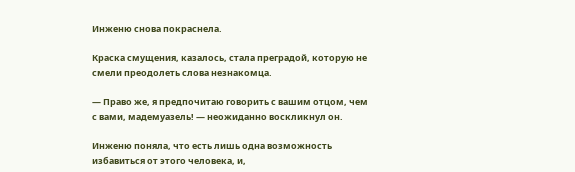Инженю снова покраснела.

Краска смущения, казалось, стала преградой, которую не смели преодолеть слова незнакомца.

— Право же, я предпочитаю говорить с вашим отцом, чем с вами, мадемуазель! — неожиданно воскликнул он.

Инженю поняла, что есть лишь одна возможность избавиться от этого человека, и,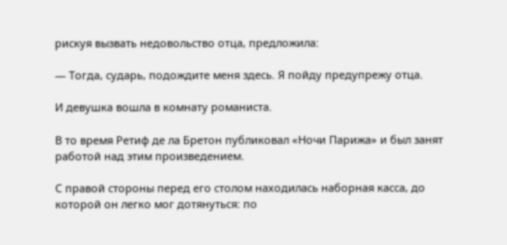рискуя вызвать недовольство отца, предложила:

— Тогда, сударь, подождите меня здесь. Я пойду предупрежу отца.

И девушка вошла в комнату романиста.

В то время Ретиф де ла Бретон публиковал «Ночи Парижа» и был занят работой над этим произведением.

С правой стороны перед его столом находилась наборная касса, до которой он легко мог дотянуться: по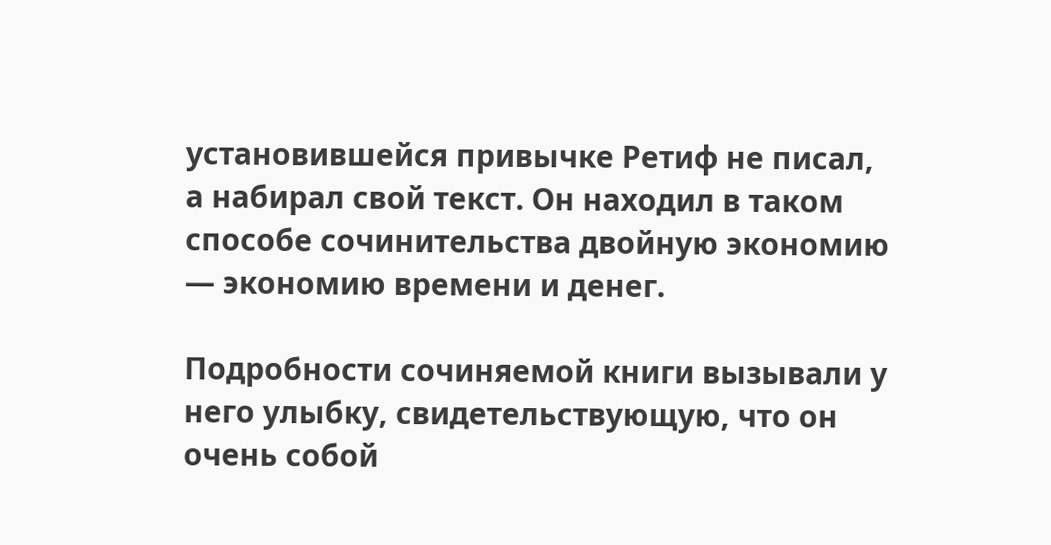установившейся привычке Ретиф не писал, а набирал свой текст. Он находил в таком способе сочинительства двойную экономию — экономию времени и денег.

Подробности сочиняемой книги вызывали у него улыбку, свидетельствующую, что он очень собой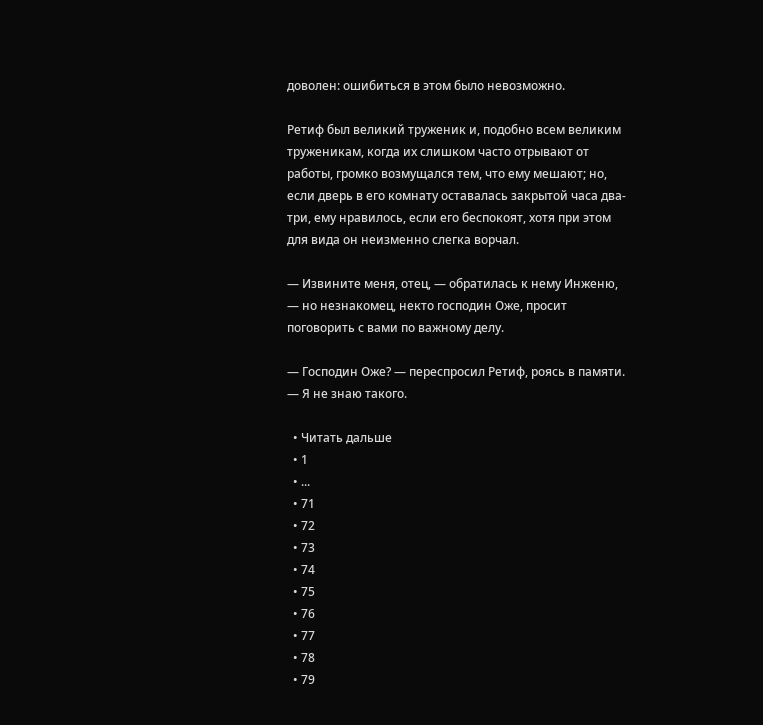доволен: ошибиться в этом было невозможно.

Ретиф был великий труженик и, подобно всем великим труженикам, когда их слишком часто отрывают от работы, громко возмущался тем, что ему мешают; но, если дверь в его комнату оставалась закрытой часа два-три, ему нравилось, если его беспокоят, хотя при этом для вида он неизменно слегка ворчал.

— Извините меня, отец, — обратилась к нему Инженю, — но незнакомец, некто господин Оже, просит поговорить с вами по важному делу.

— Господин Оже? — переспросил Ретиф, роясь в памяти. — Я не знаю такого.

  • Читать дальше
  • 1
  • ...
  • 71
  • 72
  • 73
  • 74
  • 75
  • 76
  • 77
  • 78
  • 79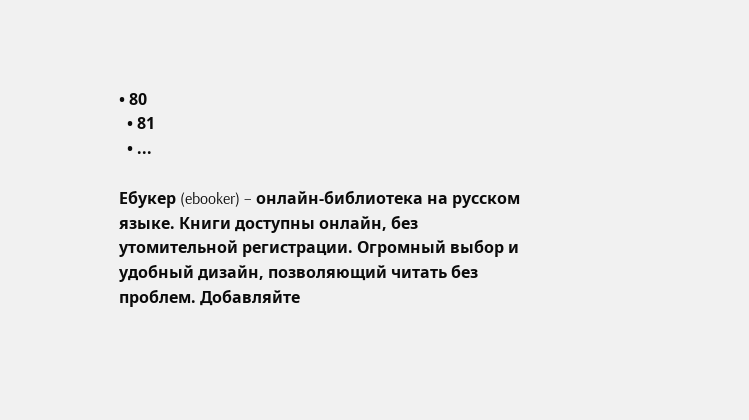• 80
  • 81
  • ...

Ебукер (ebooker) – онлайн-библиотека на русском языке. Книги доступны онлайн, без утомительной регистрации. Огромный выбор и удобный дизайн, позволяющий читать без проблем. Добавляйте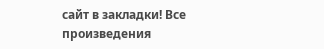сайт в закладки! Все произведения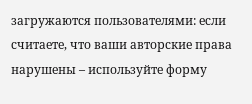загружаются пользователями: если считаете, что ваши авторские права нарушены – используйте форму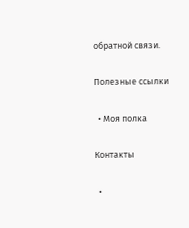обратной связи.

Полезные ссылки

  • Моя полка

Контакты

  •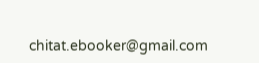chitat.ebooker@gmail.com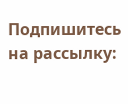Подпишитесь на рассылку: